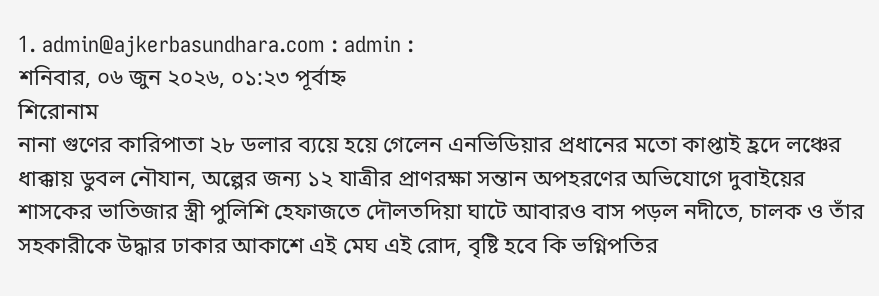1. admin@ajkerbasundhara.com : admin :
শনিবার, ০৬ জুন ২০২৬, ০১:২৩ পূর্বাহ্ন
শিরোনাম
নানা গুণের কারিপাতা ২৮ ডলার ব্যয়ে হয়ে গেলেন এনভিডিয়ার প্রধানের মতো কাপ্তাই হ্রদে লঞ্চের ধাক্কায় ডুবল নৌযান, অল্পের জন্য ১২ যাত্রীর প্রাণরক্ষা সন্তান অপহরণের অভিযোগে দুবাইয়ের শাসকের ভাতিজার স্ত্রী পুলিশি হেফাজতে দৌলতদিয়া ঘাটে আবারও বাস পড়ল নদীতে, চালক ও তাঁর সহকারীকে উদ্ধার ঢাকার আকাশে এই মেঘ এই রোদ, বৃষ্টি হবে কি ভগ্নিপতির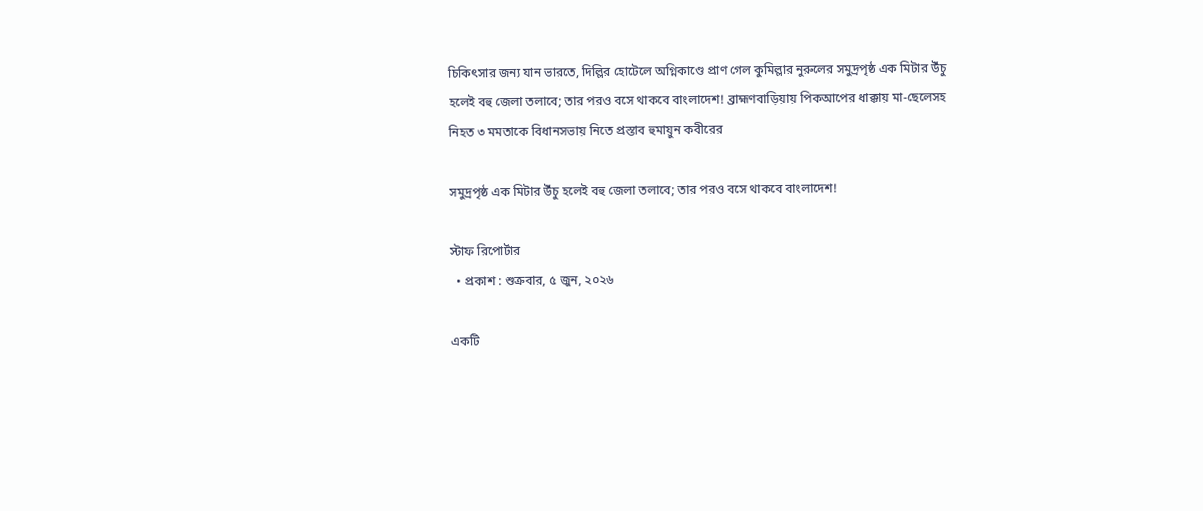চিকিৎসার জন্য যান ভারতে, দিল্লির হোটেলে অগ্নিকাণ্ডে প্রাণ গেল কুমিল্লার নুরুলের সমুদ্রপৃষ্ঠ এক মিটার উঁচু হলেই বহু জেলা তলাবে; তার পরও বসে থাকবে বাংলাদেশ! ব্রাহ্মণবাড়িয়ায় পিকআপের ধাক্কায় মা-ছেলেসহ নিহত ৩ মমতাকে বিধানসভায় নিতে প্রস্তাব হুমায়ুন কবীরের

সমুদ্রপৃষ্ঠ এক মিটার উঁচু হলেই বহু জেলা তলাবে; তার পরও বসে থাকবে বাংলাদেশ!

স্টাফ রিপোর্টার
  • প্রকাশ : শুক্রবার, ৫ জুন, ২০২৬

একটি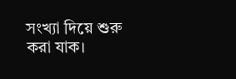সংখ্যা দিয়ে শুরু করা যাক।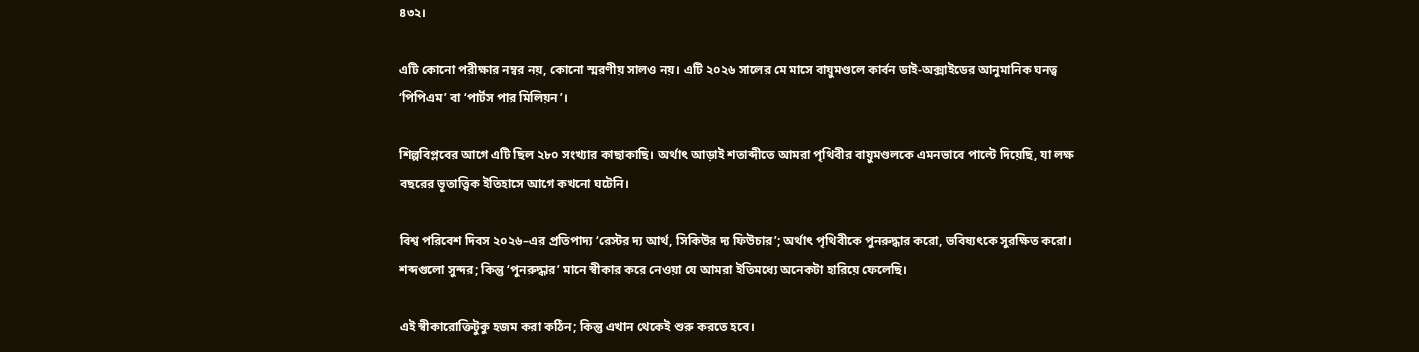৪৩২।

এটি কোনো পরীক্ষার নম্বর নয়, কোনো স্মরণীয় সালও নয়। এটি ২০২৬ সালের মে মাসে বায়ুমণ্ডলে কার্বন ডাই-অক্সাইডের আনুমানিক ঘনত্ব ‘পিপিএম’ বা ‘পার্টস পার মিলিয়ন’।

শিল্পবিপ্লবের আগে এটি ছিল ২৮০ সংখ্যার কাছাকাছি। অর্থাৎ আড়াই শতাব্দীতে আমরা পৃথিবীর বায়ুমণ্ডলকে এমনভাবে পাল্টে দিয়েছি, যা লক্ষ বছরের ভূতাত্ত্বিক ইতিহাসে আগে কখনো ঘটেনি।

বিশ্ব পরিবেশ দিবস ২০২৬–এর প্রতিপাদ্য ‘রেস্টর দ্য আর্থ, সিকিউর দ্য ফিউচার’; অর্থাৎ পৃথিবীকে পুনরুদ্ধার করো, ভবিষ্যৎকে সুরক্ষিত করো। শব্দগুলো সুন্দর; কিন্তু ‘পুনরুদ্ধার’ মানে স্বীকার করে নেওয়া যে আমরা ইতিমধ্যে অনেকটা হারিয়ে ফেলেছি।

এই স্বীকারোক্তিটুকু হজম করা কঠিন; কিন্তু এখান থেকেই শুরু করতে হবে।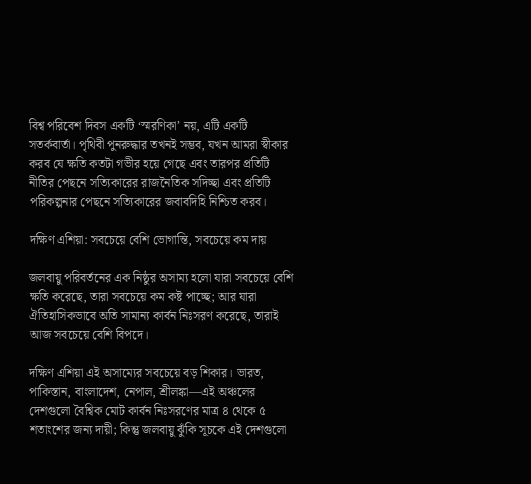বিশ্ব পরিবেশ দিবস একটি ‘স্মরণিকা’ নয়, এটি একটি সতর্কবার্তা। পৃথিবী পুনরুদ্ধার তখনই সম্ভব, যখন আমরা স্বীকার করব যে ক্ষতি কতটা গভীর হয়ে গেছে এবং তারপর প্রতিটি নীতির পেছনে সত্যিকারের রাজনৈতিক সদিচ্ছা এবং প্রতিটি পরিকল্পনার পেছনে সত্যিকারের জবাবদিহি নিশ্চিত করব।

দক্ষিণ এশিয়া: সবচেয়ে বেশি ভোগান্তি, সবচেয়ে কম দায়

জলবায়ু পরিবর্তনের এক নিষ্ঠুর অসাম্য হলো যারা সবচেয়ে বেশি ক্ষতি করেছে, তারা সবচেয়ে কম কষ্ট পাচ্ছে; আর যারা ঐতিহাসিকভাবে অতি সামান্য কার্বন নিঃসরণ করেছে, তারাই আজ সবচেয়ে বেশি বিপদে।

দক্ষিণ এশিয়া এই অসাম্যের সবচেয়ে বড় শিকার। ভারত, পাকিস্তান, বাংলাদেশ, নেপাল, শ্রীলঙ্কা—এই অঞ্চলের দেশগুলো বৈশ্বিক মোট কার্বন নিঃসরণের মাত্র ৪ থেকে ৫ শতাংশের জন্য দায়ী; কিন্তু জলবায়ু ঝুঁকি সূচকে এই দেশগুলো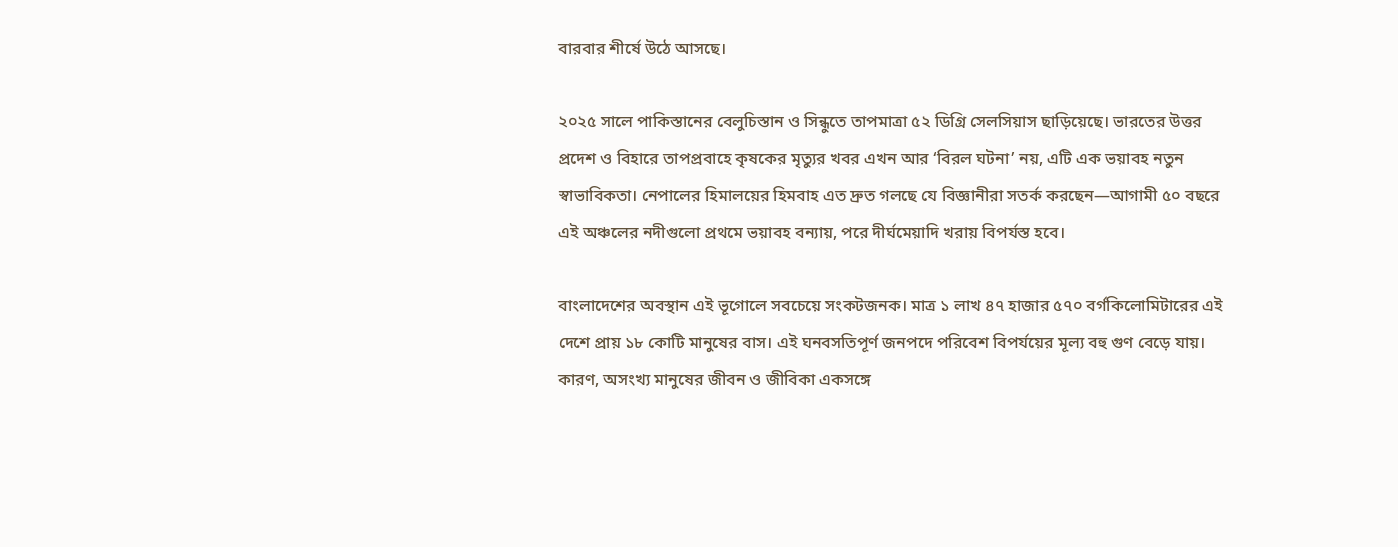বারবার শীর্ষে উঠে আসছে।

২০২৫ সালে পাকিস্তানের বেলুচিস্তান ও সিন্ধুতে তাপমাত্রা ৫২ ডিগ্রি সেলসিয়াস ছাড়িয়েছে। ভারতের উত্তর প্রদেশ ও বিহারে তাপপ্রবাহে কৃষকের মৃত্যুর খবর এখন আর ‘বিরল ঘটনা’ নয়, এটি এক ভয়াবহ নতুন স্বাভাবিকতা। নেপালের হিমালয়ের হিমবাহ এত দ্রুত গলছে যে বিজ্ঞানীরা সতর্ক করছেন—আগামী ৫০ বছরে এই অঞ্চলের নদীগুলো প্রথমে ভয়াবহ বন্যায়, পরে দীর্ঘমেয়াদি খরায় বিপর্যস্ত হবে।

বাংলাদেশের অবস্থান এই ভূগোলে সবচেয়ে সংকটজনক। মাত্র ১ লাখ ৪৭ হাজার ৫৭০ বর্গকিলোমিটারের এই দেশে প্রায় ১৮ কোটি মানুষের বাস। এই ঘনবসতিপূর্ণ জনপদে পরিবেশ বিপর্যয়ের মূল্য বহু গুণ বেড়ে যায়। কারণ, অসংখ্য মানুষের জীবন ও জীবিকা একসঙ্গে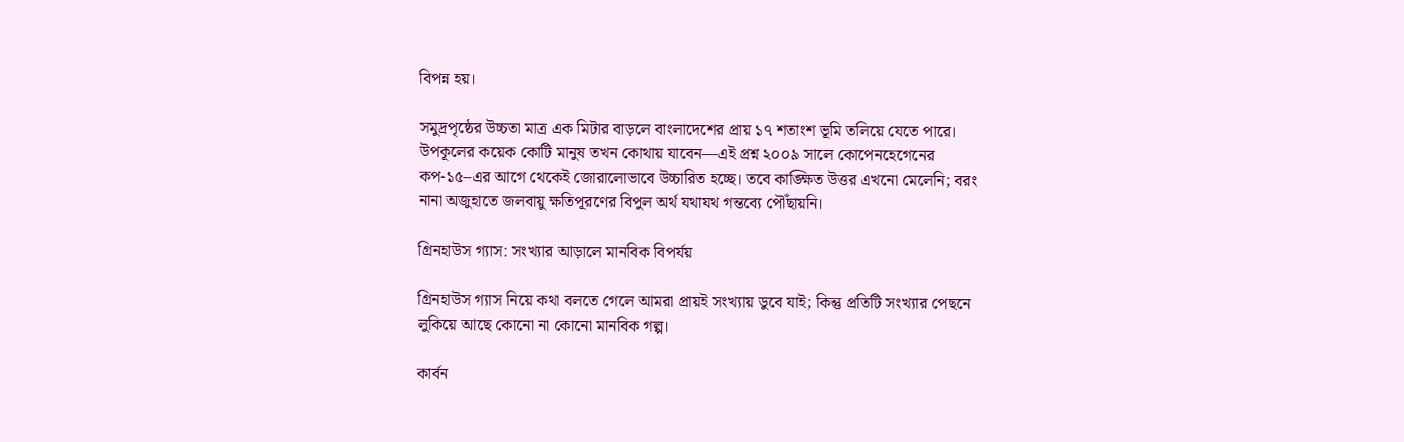বিপন্ন হয়।

সমুদ্রপৃষ্ঠের উচ্চতা মাত্র এক মিটার বাড়লে বাংলাদেশের প্রায় ১৭ শতাংশ ভূমি তলিয়ে যেতে পারে। উপকূলের কয়েক কোটি মানুষ তখন কোথায় যাবেন—এই প্রশ্ন ২০০৯ সালে কোপেনহেগেনের কপ-১৫–এর আগে থেকেই জোরালোভাবে উচ্চারিত হচ্ছে। তবে কাঙ্ক্ষিত উত্তর এখনো মেলেনি; বরং নানা অজুহাতে জলবায়ু ক্ষতিপূরণের বিপুল অর্থ যথাযথ গন্তব্যে পৌঁছায়নি।

গ্রিনহাউস গ্যাস: সংখ্যার আড়ালে মানবিক বিপর্যয়

গ্রিনহাউস গ্যাস নিয়ে কথা বলতে গেলে আমরা প্রায়ই সংখ্যায় ডুবে যাই; কিন্তু প্রতিটি সংখ্যার পেছনে লুকিয়ে আছে কোনো না কোনো মানবিক গল্প।

কার্বন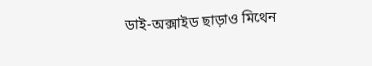ডাই-অক্সাইড ছাড়াও মিথেন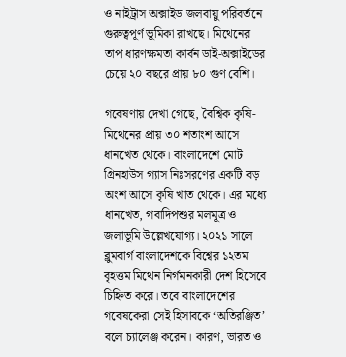ও নাইট্রাস অক্সাইড জলবায়ু পরিবর্তনে গুরুত্বপূর্ণ ভূমিকা রাখছে। মিথেনের তাপ ধারণক্ষমতা কার্বন ডাই-অক্সাইডের চেয়ে ২০ বছরে প্রায় ৮০ গুণ বেশি।

গবেষণায় দেখা গেছে, বৈশ্বিক কৃষি-মিথেনের প্রায় ৩০ শতাংশ আসে ধানখেত থেকে। বাংলাদেশে মোট গ্রিনহাউস গ্যাস নিঃসরণের একটি বড় অংশ আসে কৃষি খাত থেকে। এর মধ্যে ধানখেত, গবাদিপশুর মলমূত্র ও জলাভূমি উল্লেখযোগ্য। ২০২১ সালে ব্লুমবার্গ বাংলাদেশকে বিশ্বের ১২তম বৃহত্তম মিথেন নির্গমনকারী দেশ হিসেবে চিহ্নিত করে। তবে বাংলাদেশের গবেষকেরা সেই হিসাবকে ‘অতিরঞ্জিত’ বলে চ্যালেঞ্জ করেন। কারণ, ভারত ও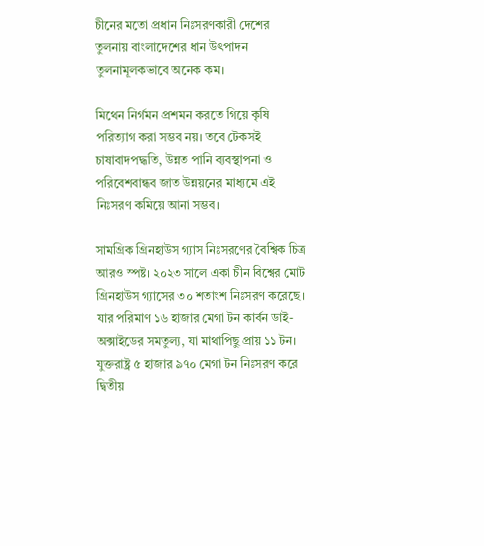চীনের মতো প্রধান নিঃসরণকারী দেশের তুলনায় বাংলাদেশের ধান উৎপাদন তুলনামূলকভাবে অনেক কম।

মিথেন নির্গমন প্রশমন করতে গিয়ে কৃষি পরিত্যাগ করা সম্ভব নয়। তবে টেকসই চাষাবাদপদ্ধতি, উন্নত পানি ব্যবস্থাপনা ও পরিবেশবান্ধব জাত উন্নয়নের মাধ্যমে এই নিঃসরণ কমিয়ে আনা সম্ভব।

সামগ্রিক গ্রিনহাউস গ্যাস নিঃসরণের বৈশ্বিক চিত্র আরও স্পষ্ট। ২০২৩ সালে একা চীন বিশ্বের মোট গ্রিনহাউস গ্যাসের ৩০ শতাংশ নিঃসরণ করেছে। যার পরিমাণ ১৬ হাজার মেগা টন কার্বন ডাই-অক্সাইডের সমতুল্য, যা মাথাপিছু প্রায় ১১ টন। যুক্তরাষ্ট্র ৫ হাজার ৯৭০ মেগা টন নিঃসরণ করে দ্বিতীয়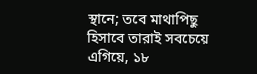স্থানে; তবে মাথাপিছু হিসাবে তারাই সবচেয়ে এগিয়ে, ১৮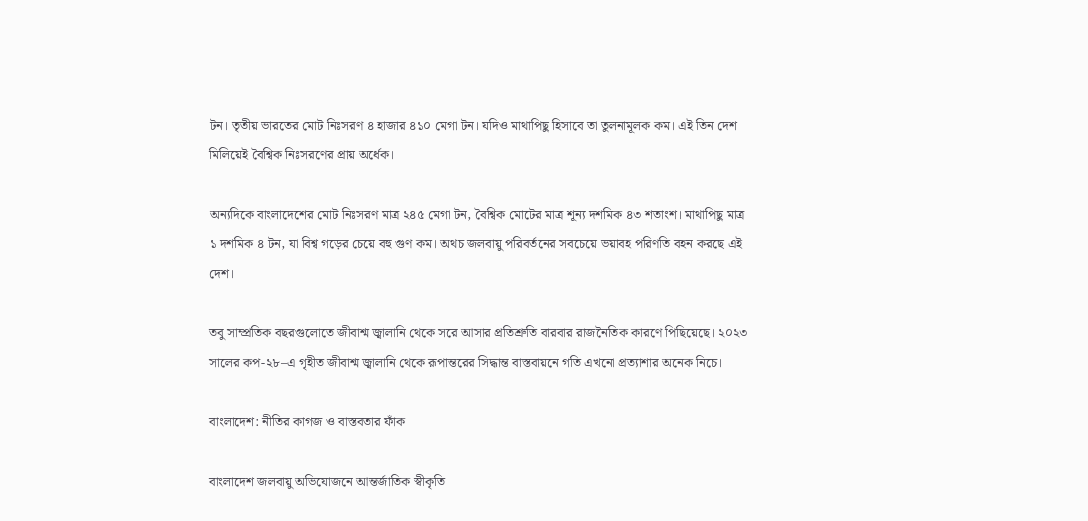টন। তৃতীয় ভারতের মোট নিঃসরণ ৪ হাজার ৪১০ মেগা টন। যদিও মাথাপিছু হিসাবে তা তুলনামূলক কম। এই তিন দেশ মিলিয়েই বৈশ্বিক নিঃসরণের প্রায় অর্ধেক।

অন্যদিকে বাংলাদেশের মোট নিঃসরণ মাত্র ২৪৫ মেগা টন, বৈশ্বিক মোটের মাত্র শূন্য দশমিক ৪৩ শতাংশ। মাথাপিছু মাত্র ১ দশমিক ৪ টন, যা বিশ্ব গড়ের চেয়ে বহু গুণ কম। অথচ জলবায়ু পরিবর্তনের সবচেয়ে ভয়াবহ পরিণতি বহন করছে এই দেশ।

তবু সাম্প্রতিক বছরগুলোতে জীবাশ্ম জ্বালানি থেকে সরে আসার প্রতিশ্রুতি বারবার রাজনৈতিক কারণে পিছিয়েছে। ২০২৩ সালের কপ-২৮–এ গৃহীত জীবাশ্ম জ্বালানি থেকে রূপান্তরের সিদ্ধান্ত বাস্তবায়নে গতি এখনো প্রত্যাশার অনেক নিচে।

বাংলাদেশ: নীতির কাগজ ও বাস্তবতার ফাঁক

বাংলাদেশ জলবায়ু অভিযোজনে আন্তর্জাতিক স্বীকৃতি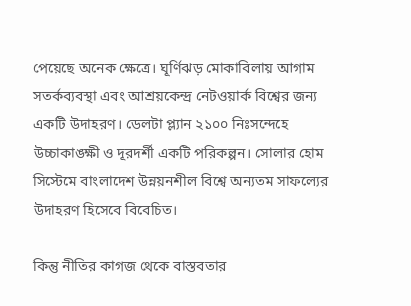পেয়েছে অনেক ক্ষেত্রে। ঘূর্ণিঝড় মোকাবিলায় আগাম সতর্কব্যবস্থা এবং আশ্রয়কেন্দ্র নেটওয়ার্ক বিশ্বের জন্য একটি উদাহরণ। ডেলটা প্ল্যান ২১০০ নিঃসন্দেহে উচ্চাকাঙ্ক্ষী ও দূরদর্শী একটি পরিকল্পন। সোলার হোম সিস্টেমে বাংলাদেশ উন্নয়নশীল বিশ্বে অন্যতম সাফল্যের উদাহরণ হিসেবে বিবেচিত।

কিন্তু নীতির কাগজ থেকে বাস্তবতার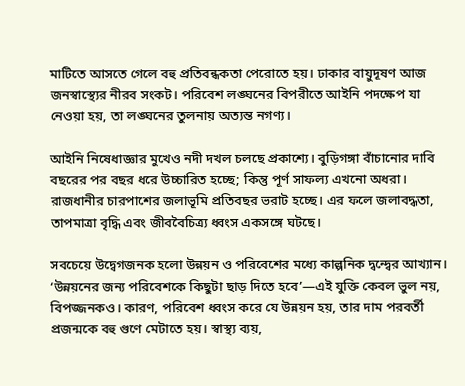মাটিতে আসতে গেলে বহু প্রতিবন্ধকতা পেরোতে হয়। ঢাকার বায়ুদূষণ আজ জনস্বাস্থ্যের নীরব সংকট। পরিবেশ লঙ্ঘনের বিপরীতে আইনি পদক্ষেপ যা নেওয়া হয়, তা লঙ্ঘনের তুলনায় অত্যন্ত নগণ্য।

আইনি নিষেধাজ্ঞার মুখেও নদী দখল চলছে প্রকাশ্যে। বুড়িগঙ্গা বাঁচানোর দাবি বছরের পর বছর ধরে উচ্চারিত হচ্ছে; কিন্তু পূর্ণ সাফল্য এখনো অধরা। রাজধানীর চারপাশের জলাভূমি প্রতিবছর ভরাট হচ্ছে। এর ফলে জলাবদ্ধতা, তাপমাত্রা বৃদ্ধি এবং জীববৈচিত্র্য ধ্বংস একসঙ্গে ঘটছে।

সবচেয়ে উদ্বেগজনক হলো উন্নয়ন ও পরিবেশের মধ্যে কাল্পনিক দ্বন্দ্বের আখ্যান। ‘উন্নয়নের জন্য পরিবেশকে কিছুটা ছাড় দিতে হবে’—এই যুক্তি কেবল ভুল নয়, বিপজ্জনকও। কারণ, পরিবেশ ধ্বংস করে যে উন্নয়ন হয়, তার দাম পরবর্তী প্রজন্মকে বহু গুণে মেটাতে হয়। স্বাস্থ্য ব্যয়,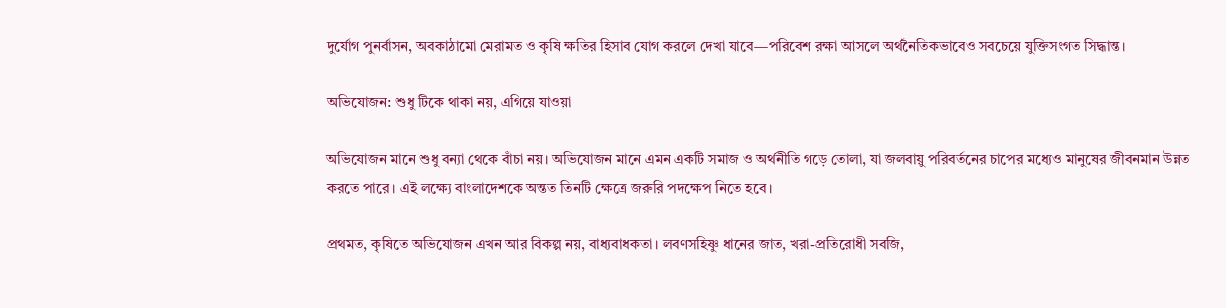দুর্যোগ পুনর্বাসন, অবকাঠামো মেরামত ও কৃষি ক্ষতির হিসাব যোগ করলে দেখা যাবে—পরিবেশ রক্ষা আসলে অর্থনৈতিকভাবেও সবচেয়ে যুক্তিসংগত সিদ্ধান্ত।

অভিযোজন: শুধু টিকে থাকা নয়, এগিয়ে যাওয়া

অভিযোজন মানে শুধু বন্যা থেকে বাঁচা নয়। অভিযোজন মানে এমন একটি সমাজ ও অর্থনীতি গড়ে তোলা, যা জলবায়ু পরিবর্তনের চাপের মধ্যেও মানুষের জীবনমান উন্নত করতে পারে। এই লক্ষ্যে বাংলাদেশকে অন্তত তিনটি ক্ষেত্রে জরুরি পদক্ষেপ নিতে হবে।

প্রথমত, কৃষিতে অভিযোজন এখন আর বিকল্প নয়, বাধ্যবাধকতা। লবণসহিষ্ণু ধানের জাত, খরা-প্রতিরোধী সবজি,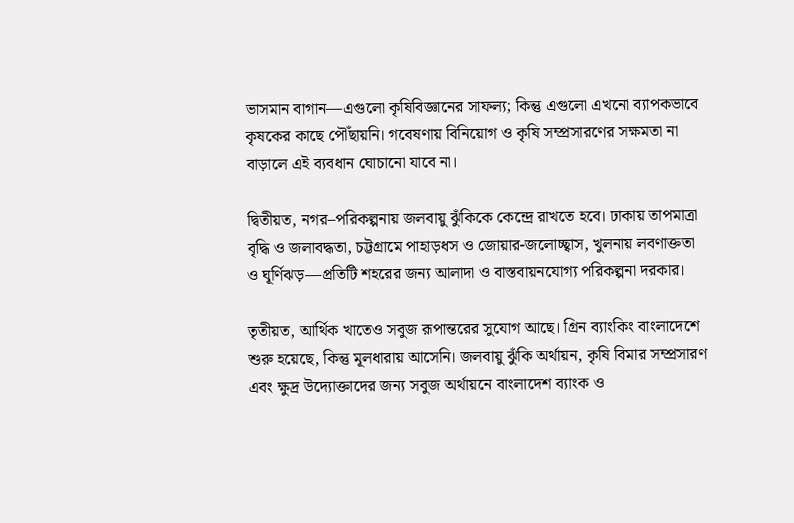ভাসমান বাগান—এগুলো কৃষিবিজ্ঞানের সাফল্য; কিন্তু এগুলো এখনো ব্যাপকভাবে কৃষকের কাছে পৌঁছায়নি। গবেষণায় বিনিয়োগ ও কৃষি সম্প্রসারণের সক্ষমতা না বাড়ালে এই ব্যবধান ঘোচানো যাবে না।

দ্বিতীয়ত, নগর–পরিকল্পনায় জলবায়ু ঝুঁকিকে কেন্দ্রে রাখতে হবে। ঢাকায় তাপমাত্রা বৃদ্ধি ও জলাবদ্ধতা, চট্টগ্রামে পাহাড়ধস ও জোয়ার-জলোচ্ছ্বাস, খুলনায় লবণাক্ততা ও ঘূর্ণিঝড়—প্রতিটি শহরের জন্য আলাদা ও বাস্তবায়নযোগ্য পরিকল্পনা দরকার।

তৃতীয়ত, আর্থিক খাতেও সবুজ রূপান্তরের সুযোগ আছে। গ্রিন ব্যাংকিং বাংলাদেশে শুরু হয়েছে, কিন্তু মূলধারায় আসেনি। জলবায়ু ঝুঁকি অর্থায়ন, কৃষি বিমার সম্প্রসারণ এবং ক্ষুদ্র উদ্যোক্তাদের জন্য সবুজ অর্থায়নে বাংলাদেশ ব্যাংক ও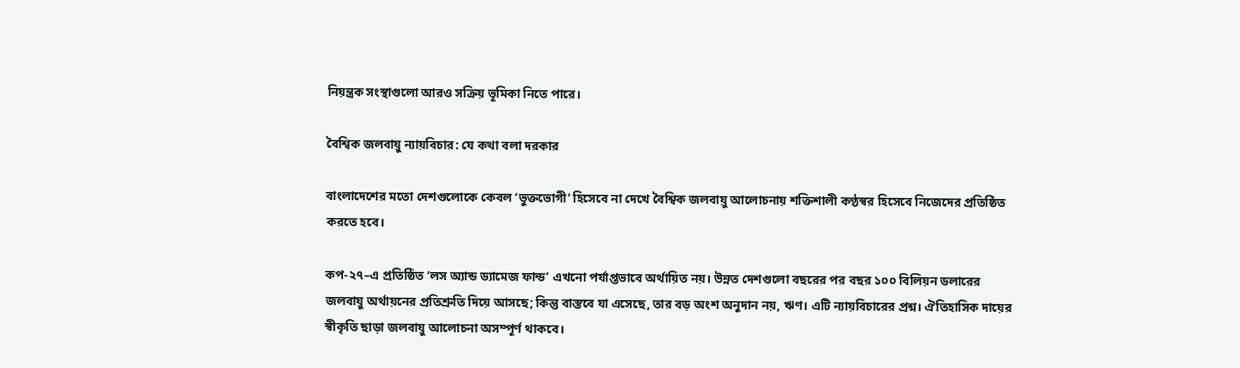নিয়ন্ত্রক সংস্থাগুলো আরও সক্রিয় ভূমিকা নিতে পারে।

বৈশ্বিক জলবায়ু ন্যায়বিচার: যে কথা বলা দরকার

বাংলাদেশের মতো দেশগুলোকে কেবল ‘ভুক্তভোগী’ হিসেবে না দেখে বৈশ্বিক জলবায়ু আলোচনায় শক্তিশালী কণ্ঠস্বর হিসেবে নিজেদের প্রতিষ্ঠিত করতে হবে।

কপ-২৭–এ প্রতিষ্ঠিত ‘লস অ্যান্ড ড্যামেজ ফান্ড’ এখনো পর্যাপ্তভাবে অর্থায়িত নয়। উন্নত দেশগুলো বছরের পর বছর ১০০ বিলিয়ন ডলারের জলবায়ু অর্থায়নের প্রতিশ্রুতি দিয়ে আসছে; কিন্তু বাস্তবে যা এসেছে, তার বড় অংশ অনুদান নয়, ঋণ। এটি ন্যায়বিচারের প্রশ্ন। ঐতিহাসিক দায়ের স্বীকৃতি ছাড়া জলবায়ু আলোচনা অসম্পূর্ণ থাকবে।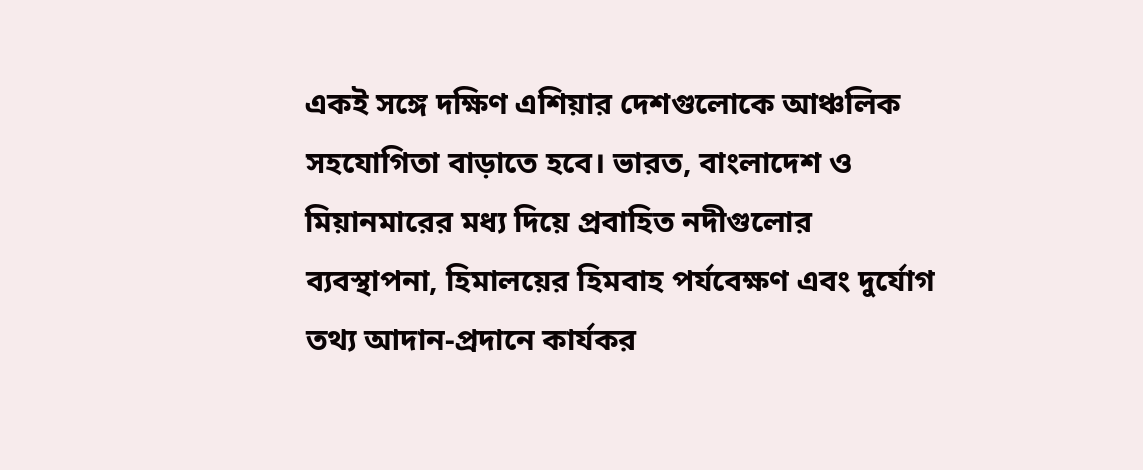একই সঙ্গে দক্ষিণ এশিয়ার দেশগুলোকে আঞ্চলিক সহযোগিতা বাড়াতে হবে। ভারত, বাংলাদেশ ও মিয়ানমারের মধ্য দিয়ে প্রবাহিত নদীগুলোর ব্যবস্থাপনা, হিমালয়ের হিমবাহ পর্যবেক্ষণ এবং দুর্যোগ তথ্য আদান-প্রদানে কার্যকর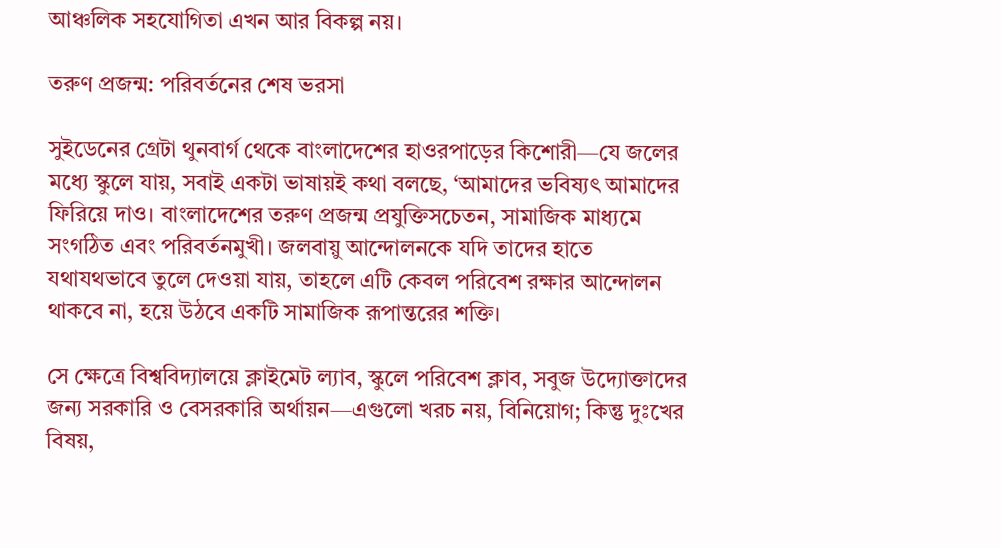আঞ্চলিক সহযোগিতা এখন আর বিকল্প নয়।

তরুণ প্রজন্ম: পরিবর্তনের শেষ ভরসা

সুইডেনের গ্রেটা থুনবার্গ থেকে বাংলাদেশের হাওরপাড়ের কিশোরী—যে জলের মধ্যে স্কুলে যায়, সবাই একটা ভাষায়ই কথা বলছে, ‘আমাদের ভবিষ্যৎ আমাদের ফিরিয়ে দাও। বাংলাদেশের তরুণ প্রজন্ম প্রযুক্তিসচেতন, সামাজিক মাধ্যমে সংগঠিত এবং পরিবর্তনমুখী। জলবায়ু আন্দোলনকে যদি তাদের হাতে যথাযথভাবে তুলে দেওয়া যায়, তাহলে এটি কেবল পরিবেশ রক্ষার আন্দোলন থাকবে না, হয়ে উঠবে একটি সামাজিক রূপান্তরের শক্তি।

সে ক্ষেত্রে বিশ্ববিদ্যালয়ে ক্লাইমেট ল্যাব, স্কুলে পরিবেশ ক্লাব, সবুজ উদ্যোক্তাদের জন্য সরকারি ও বেসরকারি অর্থায়ন—এগুলো খরচ নয়, বিনিয়োগ; কিন্তু দুঃখের বিষয়,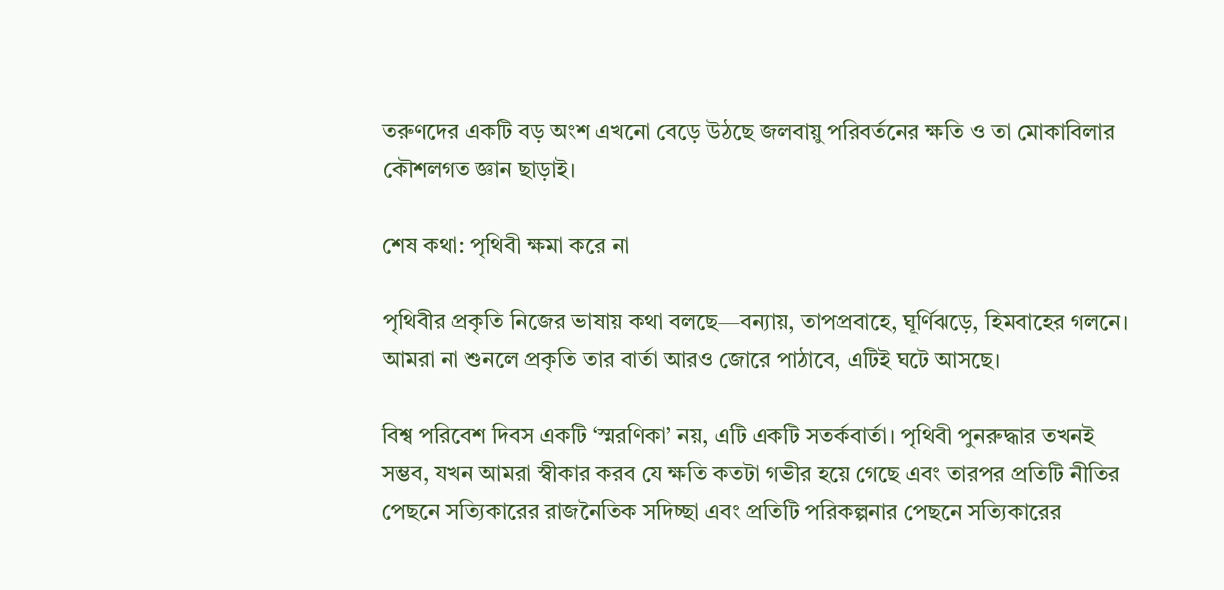তরুণদের একটি বড় অংশ এখনো বেড়ে উঠছে জলবায়ু পরিবর্তনের ক্ষতি ও তা মোকাবিলার কৌশলগত জ্ঞান ছাড়াই।

শেষ কথা: পৃথিবী ক্ষমা করে না

পৃথিবীর প্রকৃতি নিজের ভাষায় কথা বলছে—বন্যায়, তাপপ্রবাহে, ঘূর্ণিঝড়ে, হিমবাহের গলনে। আমরা না শুনলে প্রকৃতি তার বার্তা আরও জোরে পাঠাবে, এটিই ঘটে আসছে।

বিশ্ব পরিবেশ দিবস একটি ‘স্মরণিকা’ নয়, এটি একটি সতর্কবার্তা। পৃথিবী পুনরুদ্ধার তখনই সম্ভব, যখন আমরা স্বীকার করব যে ক্ষতি কতটা গভীর হয়ে গেছে এবং তারপর প্রতিটি নীতির পেছনে সত্যিকারের রাজনৈতিক সদিচ্ছা এবং প্রতিটি পরিকল্পনার পেছনে সত্যিকারের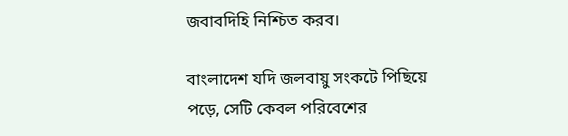জবাবদিহি নিশ্চিত করব।

বাংলাদেশ যদি জলবায়ু সংকটে পিছিয়ে পড়ে, সেটি কেবল পরিবেশের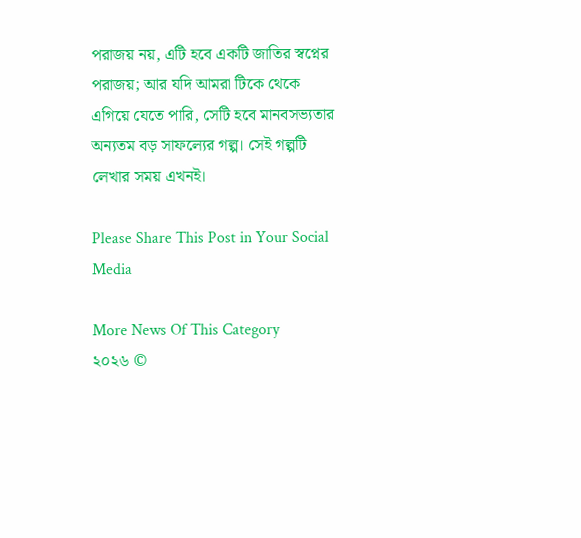পরাজয় নয়, এটি হবে একটি জাতির স্বপ্নের পরাজয়; আর যদি আমরা টিকে থেকে এগিয়ে যেতে পারি, সেটি হবে মানবসভ্যতার অন্যতম বড় সাফল্যের গল্প। সেই গল্পটি লেখার সময় এখনই।

Please Share This Post in Your Social Media

More News Of This Category
২০২৬ ©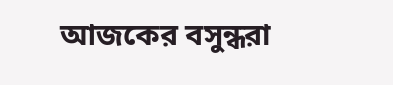আজকের বসুন্ধরা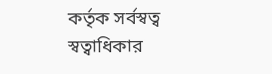কর্তৃক সর্বস্বত্ব স্বত্বাধিকার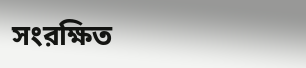সংরক্ষিত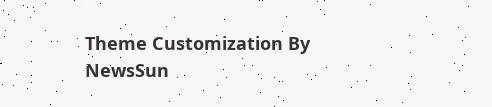Theme Customization By NewsSun